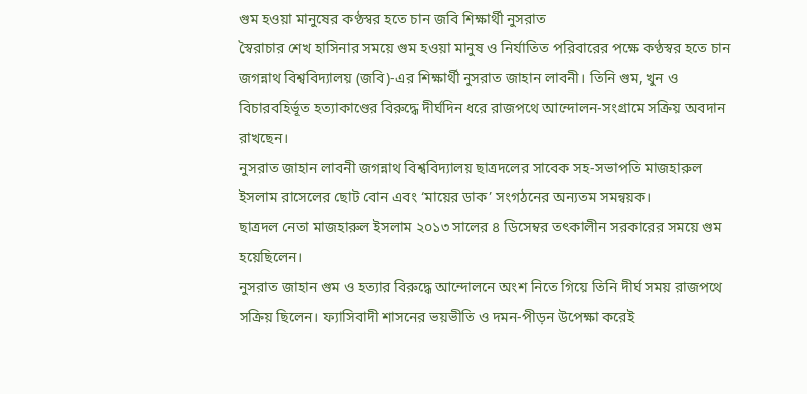গুম হওয়া মানুষের কণ্ঠস্বর হতে চান জবি শিক্ষার্থী নুসরাত
স্বৈরাচার শেখ হাসিনার সময়ে গুম হওয়া মানুষ ও নির্যাতিত পরিবারের পক্ষে কণ্ঠস্বর হতে চান জগন্নাথ বিশ্ববিদ্যালয় (জবি)-এর শিক্ষার্থী নুসরাত জাহান লাবনী। তিনি গুম, খুন ও বিচারবহির্ভূত হত্যাকাণ্ডের বিরুদ্ধে দীর্ঘদিন ধরে রাজপথে আন্দোলন-সংগ্রামে সক্রিয় অবদান রাখছেন।
নুসরাত জাহান লাবনী জগন্নাথ বিশ্ববিদ্যালয় ছাত্রদলের সাবেক সহ-সভাপতি মাজহারুল ইসলাম রাসেলের ছোট বোন এবং ‘মায়ের ডাক’ সংগঠনের অন্যতম সমন্বয়ক।
ছাত্রদল নেতা মাজহারুল ইসলাম ২০১৩ সালের ৪ ডিসেম্বর তৎকালীন সরকারের সময়ে গুম হয়েছিলেন।
নুসরাত জাহান গুম ও হত্যার বিরুদ্ধে আন্দোলনে অংশ নিতে গিয়ে তিনি দীর্ঘ সময় রাজপথে সক্রিয় ছিলেন। ফ্যাসিবাদী শাসনের ভয়ভীতি ও দমন-পীড়ন উপেক্ষা করেই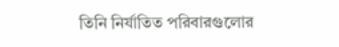তিনি নির্যাতিত পরিবারগুলোর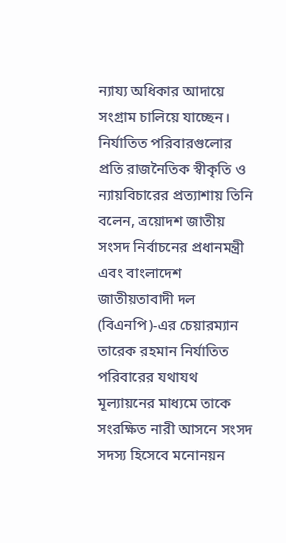ন্যায্য অধিকার আদায়ে সংগ্রাম চালিয়ে যাচ্ছেন।
নির্যাতিত পরিবারগুলোর প্রতি রাজনৈতিক স্বীকৃতি ও ন্যায়বিচারের প্রত্যাশায় তিনি বলেন, ত্রয়োদশ জাতীয় সংসদ নির্বাচনের প্রধানমন্ত্রী এবং বাংলাদেশ জাতীয়তাবাদী দল (বিএনপি)-এর চেয়ারম্যান তারেক রহমান নির্যাতিত পরিবারের যথাযথ মূল্যায়নের মাধ্যমে তাকে সংরক্ষিত নারী আসনে সংসদ সদস্য হিসেবে মনোনয়ন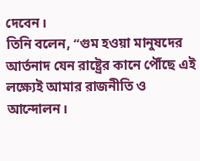দেবেন।
তিনি বলেন, “গুম হওয়া মানুষদের আর্তনাদ যেন রাষ্ট্রের কানে পৌঁছে এই লক্ষ্যেই আমার রাজনীতি ও আন্দোলন।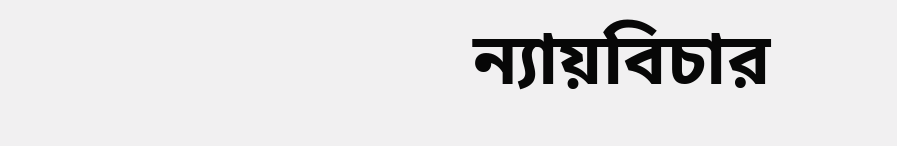ন্যায়বিচার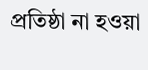প্রতিষ্ঠা না হওয়া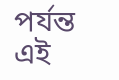পর্যন্ত এই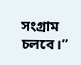সংগ্রাম চলবে।”